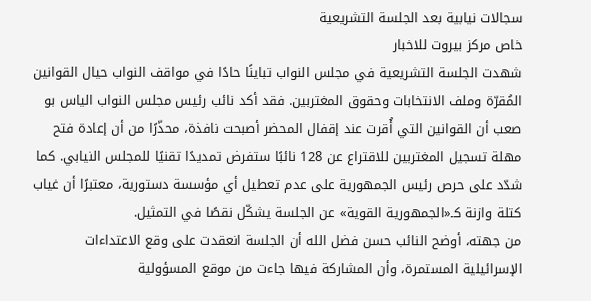سجالات نيابية بعد الجلسة التشريعية
خاص مركز بيروت للاخبار
شهدت الجلسة التشريعية في مجلس النواب تباينًا حادًا في مواقف النواب حيال القوانين المُقرّة وملف الانتخابات وحقوق المغتربين. فقد أكد نائب رئيس مجلس النواب الياس بو صعب أن القوانين التي أُقرت عند إقفال المحضر أصبحت نافذة، محذّرًا من أن إعادة فتح مهلة تسجيل المغتربين للاقتراع عن 128 نائبًا ستفرض تمديدًا تقنيًا للمجلس النيابي. كما شدّد على حرص رئيس الجمهورية على عدم تعطيل أي مؤسسة دستورية، معتبرًا أن غياب كتلة وازنة كـ«الجمهورية القوية» عن الجلسة يشكّل نقصًا في التمثيل.
من جهته، أوضح النائب حسن فضل الله أن الجلسة انعقدت على وقع الاعتداءات الإسرائيلية المستمرة، وأن المشاركة فيها جاءت من موقع المسؤولية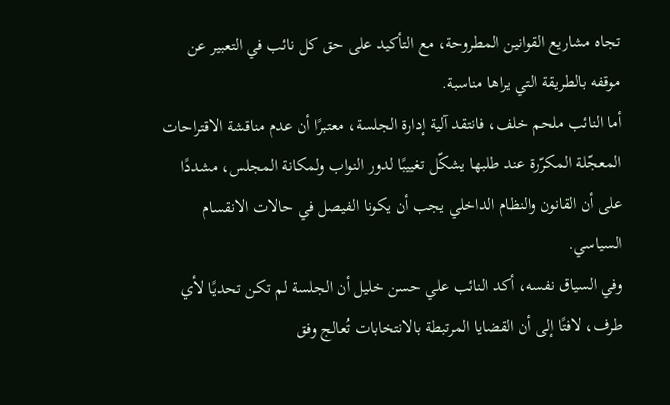تجاه مشاريع القوانين المطروحة، مع التأكيد على حق كل نائب في التعبير عن موقفه بالطريقة التي يراها مناسبة.
أما النائب ملحم خلف، فانتقد آلية إدارة الجلسة، معتبرًا أن عدم مناقشة الاقتراحات المعجّلة المكرّرة عند طلبها يشكّل تغييبًا لدور النواب ولمكانة المجلس، مشددًا على أن القانون والنظام الداخلي يجب أن يكونا الفيصل في حالات الانقسام السياسي.
وفي السياق نفسه، أكد النائب علي حسن خليل أن الجلسة لم تكن تحديًا لأي طرف، لافتًا إلى أن القضايا المرتبطة بالانتخابات تُعالج وفق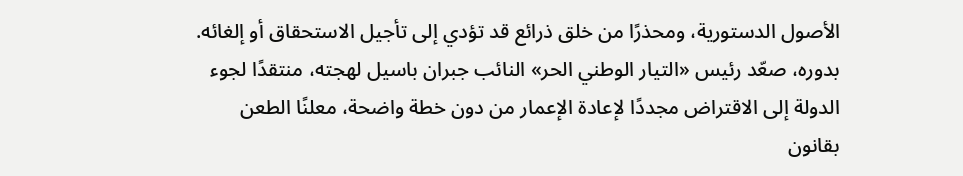الأصول الدستورية، ومحذرًا من خلق ذرائع قد تؤدي إلى تأجيل الاستحقاق أو إلغائه.
بدوره، صعّد رئيس «التيار الوطني الحر» النائب جبران باسيل لهجته، منتقدًا لجوء الدولة إلى الاقتراض مجددًا لإعادة الإعمار من دون خطة واضحة، معلنًا الطعن بقانون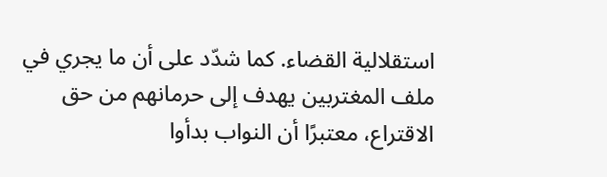استقلالية القضاء. كما شدّد على أن ما يجري في ملف المغتربين يهدف إلى حرمانهم من حق الاقتراع، معتبرًا أن النواب بدأوا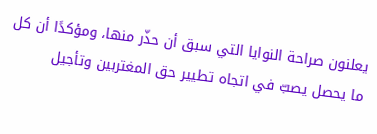يعلنون صراحة النوايا التي سبق أن حذّر منها، ومؤكدًا أن كل ما يحصل يصبّ في اتجاه تطيير حق المغتربين وتأجيل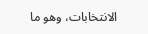الانتخابات، وهو ما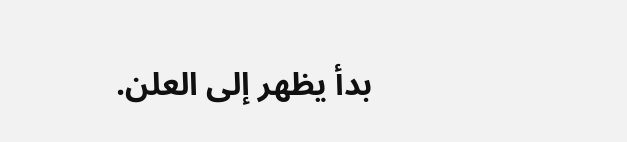بدأ يظهر إلى العلن.